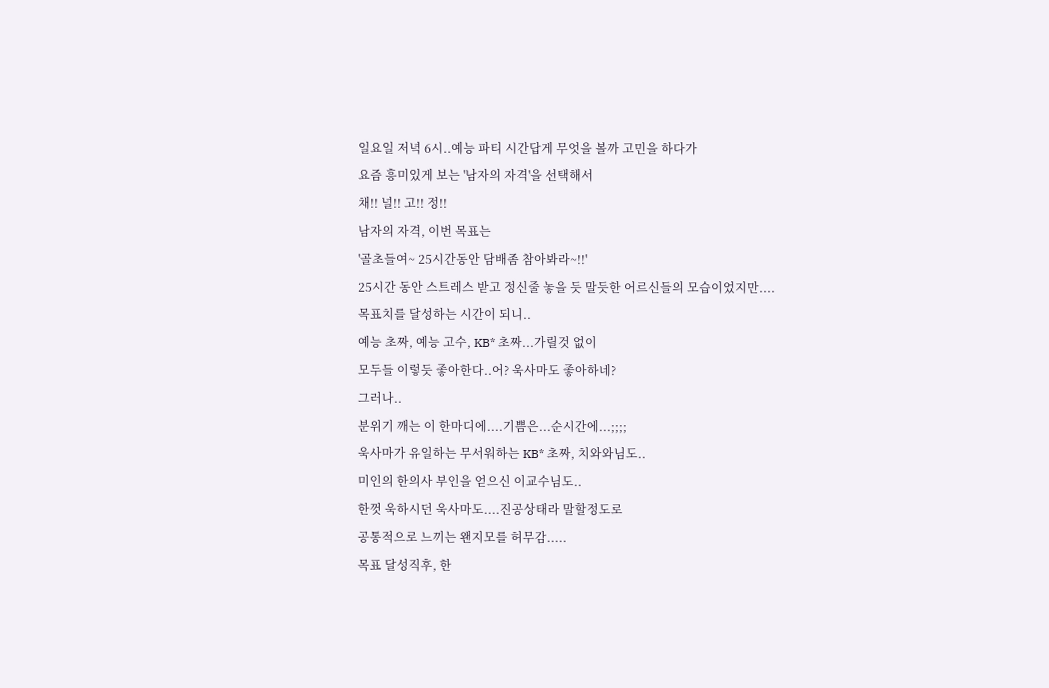일요일 저녁 6시..예능 파티 시간답게 무엇을 볼까 고민을 하다가
요즘 흥미있게 보는 '남자의 자격'을 선택해서
채!! 널!! 고!! 정!!
남자의 자격, 이번 목표는
'골초들여~ 25시간동안 담배좀 참아봐라~!!'
25시간 동안 스트레스 받고 정신줄 놓을 듯 말듯한 어르신들의 모습이었지만....
목표치를 달성하는 시간이 되니..
예능 초짜, 예능 고수, KB* 초짜...가릴것 없이
모두들 이렇듯 좋아한다..어? 욱사마도 좋아하네?
그러나..
분위기 깨는 이 한마디에....기쁨은...순시간에...;;;;
욱사마가 유일하는 무서워하는 KB* 초짜, 치와와님도..
미인의 한의사 부인을 얻으신 이교수님도..
한껏 욱하시던 욱사마도....진공상태라 말할정도로
공통적으로 느끼는 왠지모를 허무감.....
목표 달성직후, 한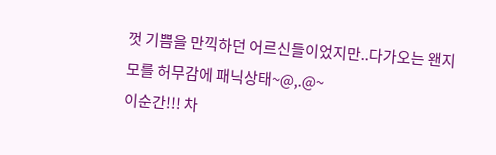껏 기쁨을 만끽하던 어르신들이었지만..다가오는 왠지 모를 허무감에 패닉상태~@,.@~
이순간!!! 차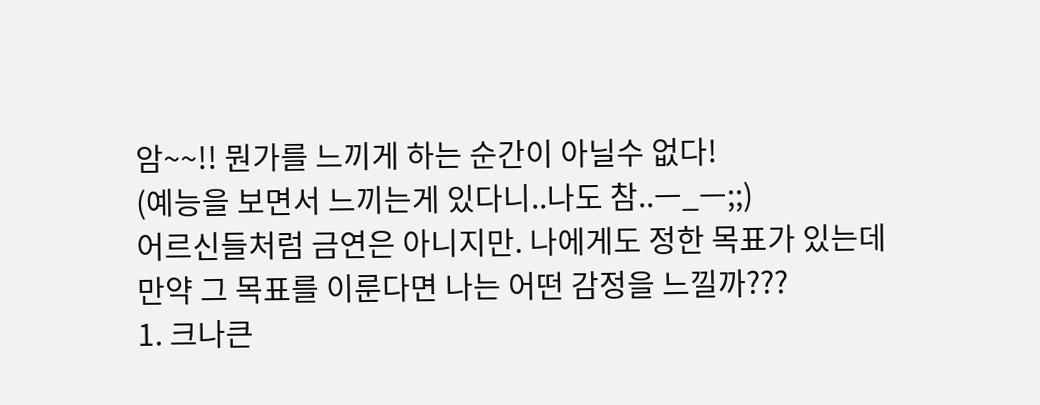암~~!! 뭔가를 느끼게 하는 순간이 아닐수 없다!
(예능을 보면서 느끼는게 있다니..나도 참..ㅡ_ㅡ;;)
어르신들처럼 금연은 아니지만. 나에게도 정한 목표가 있는데
만약 그 목표를 이룬다면 나는 어떤 감정을 느낄까???
1. 크나큰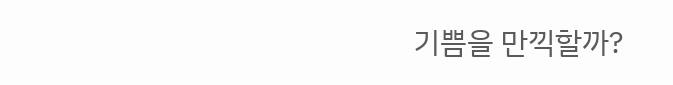기쁨을 만끽할까?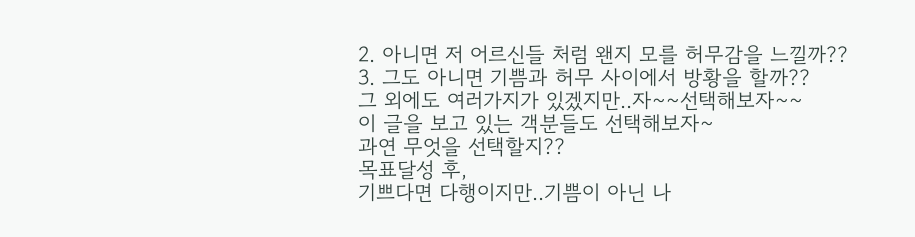2. 아니면 저 어르신들 처럼 왠지 모를 허무감을 느낄까??
3. 그도 아니면 기쁨과 허무 사이에서 방황을 할까??
그 외에도 여러가지가 있겠지만..자~~선택해보자~~
이 글을 보고 있는 객분들도 선택해보자~
과연 무엇을 선택할지??
목표달성 후,
기쁘다면 다행이지만..기쁨이 아닌 나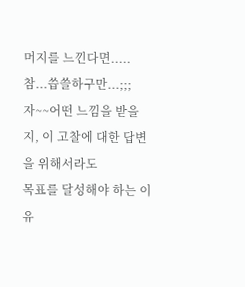머지를 느낀다면.....참...씁쓸하구만...;;;
자~~어떤 느낌을 받을지, 이 고찰에 대한 답변을 위해서라도
목표를 달성해야 하는 이유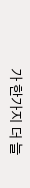가 한가지 더 늘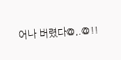어나 버렸다@,.@!!